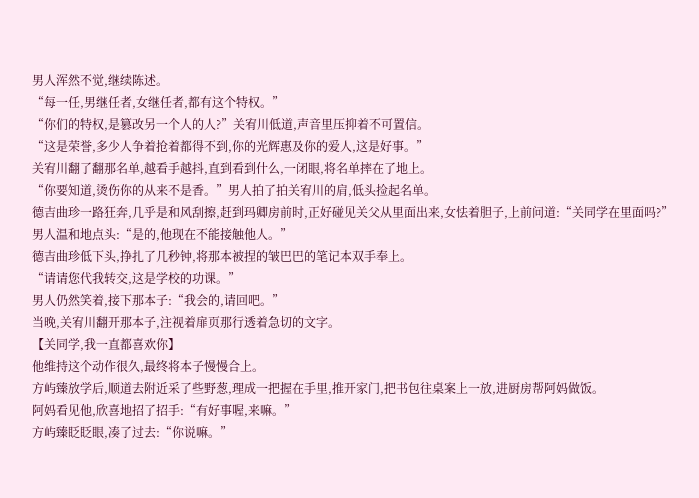男人浑然不觉,继续陈述。
“每一任,男继任者,女继任者,都有这个特权。”
“你们的特权,是篡改另一个人的人?”关宥川低道,声音里压抑着不可置信。
“这是荣誉,多少人争着抢着都得不到,你的光辉惠及你的爱人,这是好事。”
关宥川翻了翻那名单,越看手越抖,直到看到什么,一闭眼,将名单摔在了地上。
“你要知道,烫伤你的从来不是香。”男人拍了拍关宥川的肩,低头捡起名单。
德吉曲珍一路狂奔,几乎是和风刮擦,赶到玛卿房前时,正好碰见关父从里面出来,女怯着胆子,上前问道:“关同学在里面吗?”
男人温和地点头:“是的,他现在不能接触他人。”
德吉曲珍低下头,挣扎了几秒钟,将那本被捏的皱巴巴的笔记本双手奉上。
“请请您代我转交,这是学校的功课。”
男人仍然笑着,接下那本子:“我会的,请回吧。”
当晚,关宥川翻开那本子,注视着扉页那行透着急切的文字。
【关同学,我一直都喜欢你】
他维持这个动作很久,最终将本子慢慢合上。
方屿臻放学后,顺道去附近采了些野葱,理成一把握在手里,推开家门,把书包往桌案上一放,进厨房帮阿妈做饭。
阿妈看见他,欣喜地招了招手:“有好事喔,来嘛。”
方屿臻眨眨眼,凑了过去:“你说嘛。”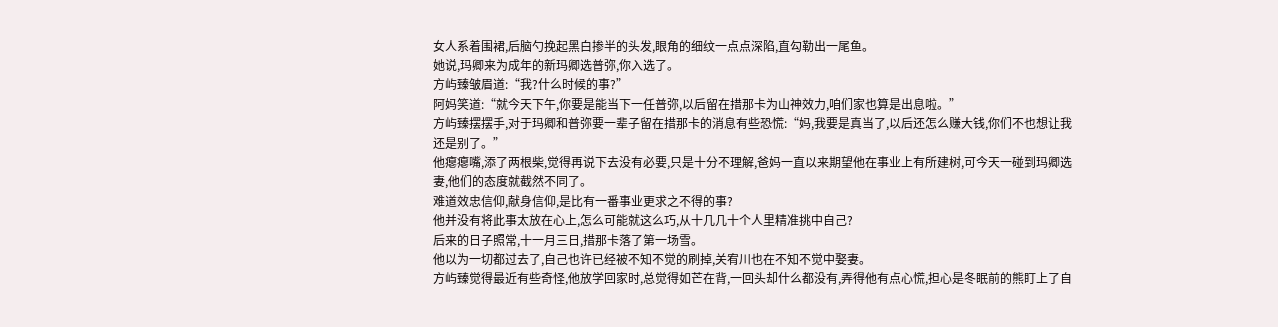女人系着围裙,后脑勺挽起黑白掺半的头发,眼角的细纹一点点深陷,直勾勒出一尾鱼。
她说,玛卿来为成年的新玛卿选普弥,你入选了。
方屿臻皱眉道:“我?什么时候的事?”
阿妈笑道:“就今天下午,你要是能当下一任普弥,以后留在措那卡为山神效力,咱们家也算是出息啦。”
方屿臻摆摆手,对于玛卿和普弥要一辈子留在措那卡的消息有些恐慌:“妈,我要是真当了,以后还怎么赚大钱,你们不也想让我还是别了。”
他瘪瘪嘴,添了两根柴,觉得再说下去没有必要,只是十分不理解,爸妈一直以来期望他在事业上有所建树,可今天一碰到玛卿选妻,他们的态度就截然不同了。
难道效忠信仰,献身信仰,是比有一番事业更求之不得的事?
他并没有将此事太放在心上,怎么可能就这么巧,从十几几十个人里精准挑中自己?
后来的日子照常,十一月三日,措那卡落了第一场雪。
他以为一切都过去了,自己也许已经被不知不觉的刷掉,关宥川也在不知不觉中娶妻。
方屿臻觉得最近有些奇怪,他放学回家时,总觉得如芒在背,一回头却什么都没有,弄得他有点心慌,担心是冬眠前的熊盯上了自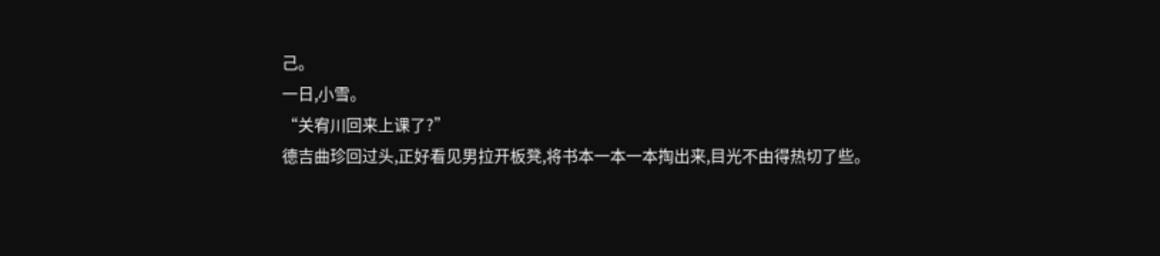己。
一日,小雪。
“关宥川回来上课了?”
德吉曲珍回过头,正好看见男拉开板凳,将书本一本一本掏出来,目光不由得热切了些。